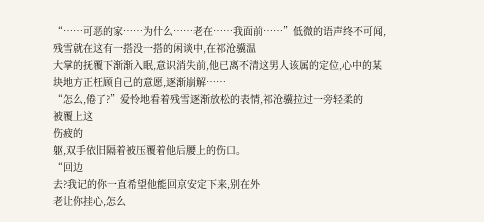“……可恶的家……为什么……老在……我面前……”低微的语声终不可闻,残雪就在这有一搭没一搭的闲谈中,在祁沧骥温
大掌的抚覆下渐渐入眠,意识消失前,他已离不清这男人该属的定位,心中的某块地方正枉顾自己的意愿,逐渐崩解……
“怎么,倦了?”爱怜地看着残雪逐渐放松的表情,祁沧骥拉过一旁轻柔的
被覆上这
伤疲的
躯,双手依旧隔着被压覆着他后腰上的伤口。
“回边
去?我记的你一直希望他能回京安定下来,别在外
老让你挂心,怎么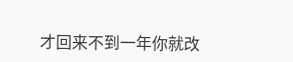才回来不到一年你就改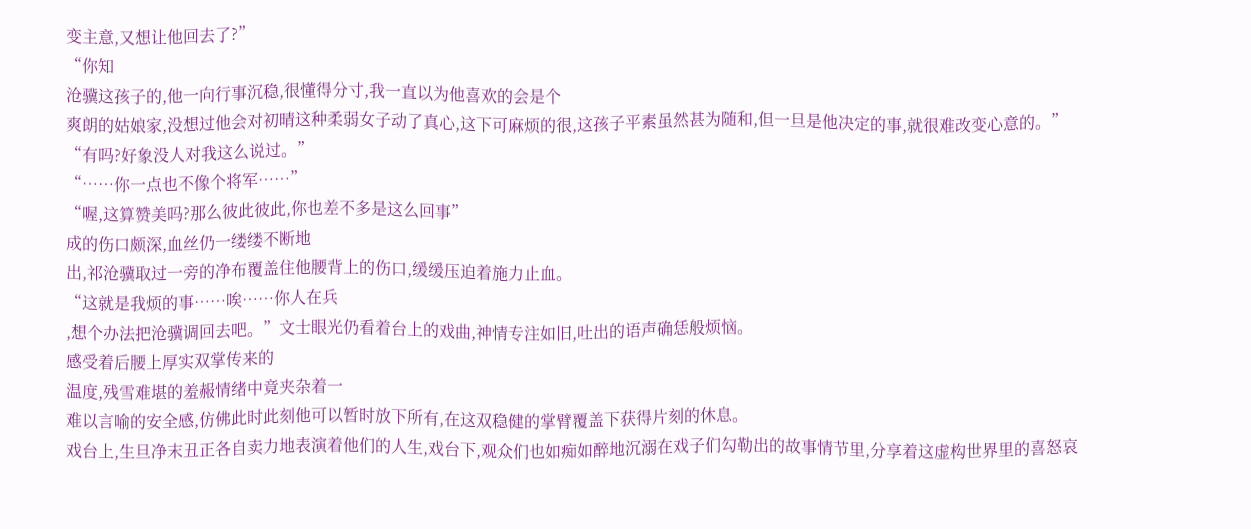变主意,又想让他回去了?”
“你知
沧骥这孩子的,他一向行事沉稳,很懂得分寸,我一直以为他喜欢的会是个
爽朗的姑娘家,没想过他会对初晴这种柔弱女子动了真心,这下可麻烦的很,这孩子平素虽然甚为随和,但一旦是他决定的事,就很难改变心意的。”
“有吗?好象没人对我这么说过。”
“……你一点也不像个将军……”
“喔,这算赞美吗?那么彼此彼此,你也差不多是这么回事”
成的伤口颇深,血丝仍一缕缕不断地
出,祁沧骥取过一旁的净布覆盖住他腰背上的伤口,缓缓压迫着施力止血。
“这就是我烦的事……唉……你人在兵
,想个办法把沧骥调回去吧。”文士眼光仍看着台上的戏曲,神情专注如旧,吐出的语声确恁般烦恼。
感受着后腰上厚实双掌传来的
温度,残雪难堪的羞赧情绪中竟夹杂着一
难以言喻的安全感,仿佛此时此刻他可以暂时放下所有,在这双稳健的掌臂覆盖下获得片刻的休息。
戏台上,生旦净末丑正各自卖力地表演着他们的人生,戏台下,观众们也如痴如醉地沉溺在戏子们勾勒出的故事情节里,分享着这虚构世界里的喜怒哀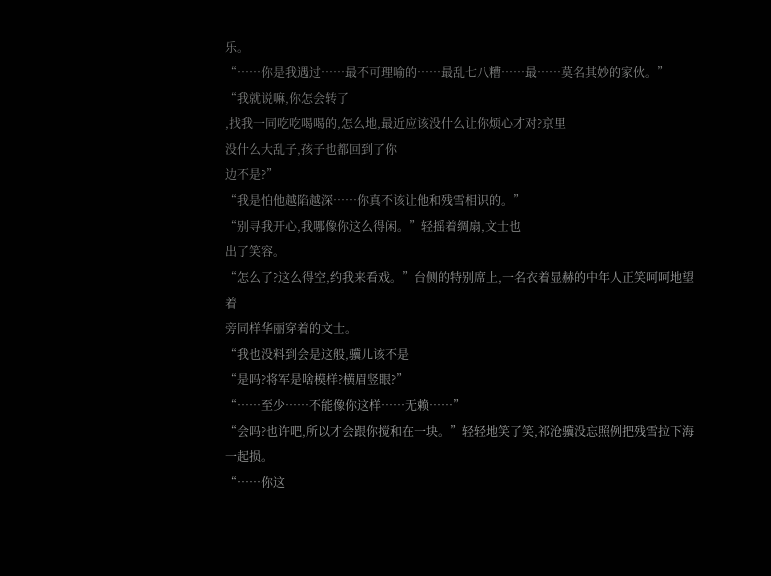乐。
“……你是我遇过……最不可理喻的……最乱七八糟……最……莫名其妙的家伙。”
“我就说嘛,你怎会转了
,找我一同吃吃喝喝的,怎么地,最近应该没什么让你烦心才对?京里
没什么大乱子,孩子也都回到了你
边不是?”
“我是怕他越陷越深……你真不该让他和残雪相识的。”
“别寻我开心,我哪像你这么得闲。”轻摇着绸扇,文士也
出了笑容。
“怎么了?这么得空,约我来看戏。”台侧的特别席上,一名衣着显赫的中年人正笑呵呵地望着
旁同样华丽穿着的文士。
“我也没料到会是这般,骥儿该不是
“是吗?将军是啥模样?横眉竖眼?”
“……至少……不能像你这样……无赖……”
“会吗?也许吧,所以才会跟你搅和在一块。”轻轻地笑了笑,祁沧骥没忘照例把残雪拉下海一起损。
“……你这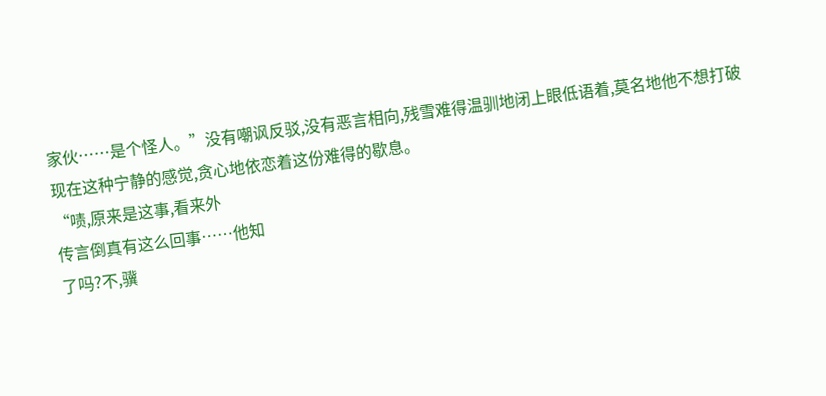家伙……是个怪人。”没有嘲讽反驳,没有恶言相向,残雪难得温驯地闭上眼低语着,莫名地他不想打破现在这种宁静的感觉,贪心地依恋着这份难得的歇息。
“啧,原来是这事,看来外
传言倒真有这么回事……他知
了吗?不,骥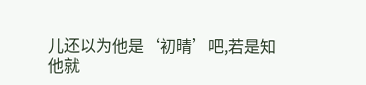儿还以为他是‘初晴’吧,若是知
他就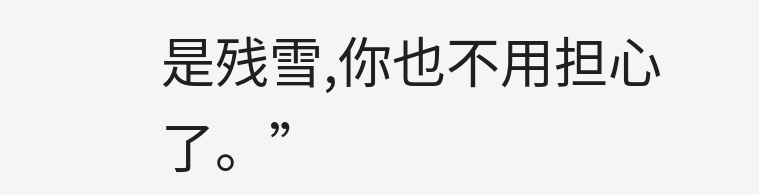是残雪,你也不用担心了。”